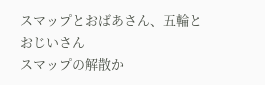スマップとおばあさん、五輪とおじいさん
スマップの解散か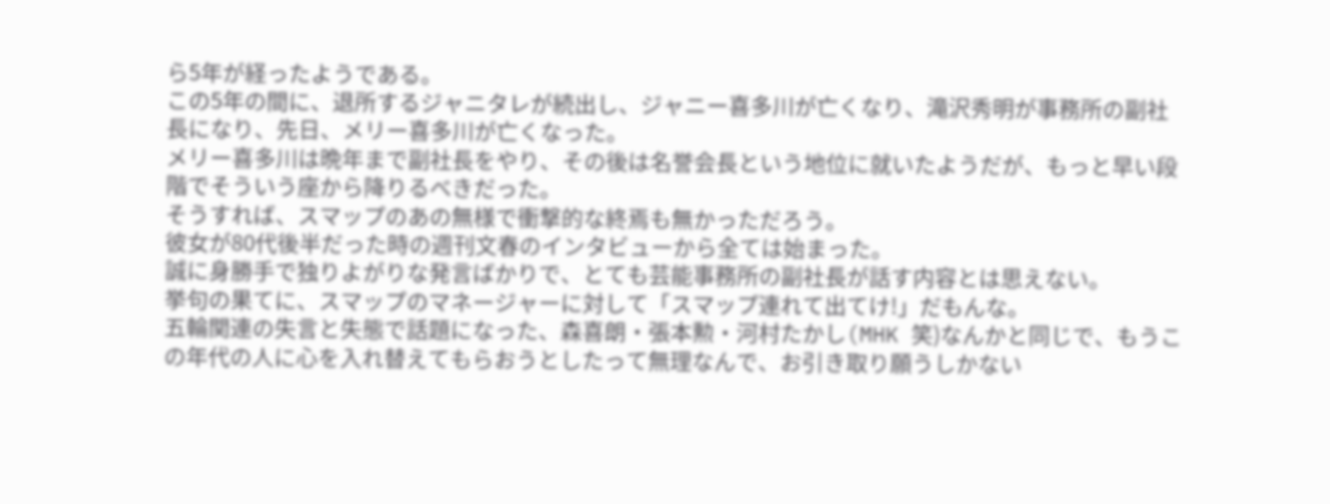ら5年が経ったようである。
この5年の間に、退所するジャニタレが続出し、ジャニー喜多川が亡くなり、滝沢秀明が事務所の副社長になり、先日、メリー喜多川が亡くなった。
メリー喜多川は晩年まで副社長をやり、その後は名誉会長という地位に就いたようだが、もっと早い段階でそういう座から降りるべきだった。
そうすれば、スマップのあの無様で衝撃的な終焉も無かっただろう。
彼女が80代後半だった時の週刊文春のインタビューから全ては始まった。
誠に身勝手で独りよがりな発言ばかりで、とても芸能事務所の副社長が話す内容とは思えない。
挙句の果てに、スマップのマネージャーに対して「スマップ連れて出てけ!」だもんな。
五輪関連の失言と失態で話題になった、森喜朗・張本勲・河村たかし(MHK 笑)なんかと同じで、もうこの年代の人に心を入れ替えてもらおうとしたって無理なんで、お引き取り願うしかない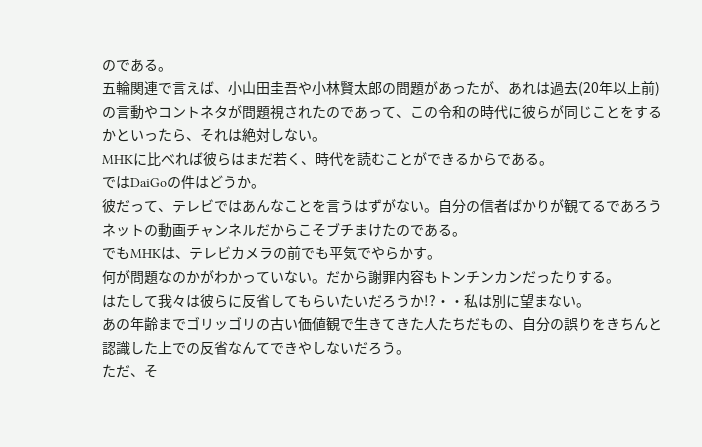のである。
五輪関連で言えば、小山田圭吾や小林賢太郎の問題があったが、あれは過去(20年以上前)の言動やコントネタが問題視されたのであって、この令和の時代に彼らが同じことをするかといったら、それは絶対しない。
MHKに比べれば彼らはまだ若く、時代を読むことができるからである。
ではDaiGoの件はどうか。
彼だって、テレビではあんなことを言うはずがない。自分の信者ばかりが観てるであろうネットの動画チャンネルだからこそブチまけたのである。
でもMHKは、テレビカメラの前でも平気でやらかす。
何が問題なのかがわかっていない。だから謝罪内容もトンチンカンだったりする。
はたして我々は彼らに反省してもらいたいだろうか!?・・私は別に望まない。
あの年齢までゴリッゴリの古い価値観で生きてきた人たちだもの、自分の誤りをきちんと認識した上での反省なんてできやしないだろう。
ただ、そ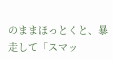のままほっとくと、暴走して「スマッ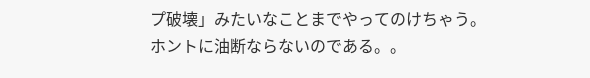プ破壊」みたいなことまでやってのけちゃう。
ホントに油断ならないのである。。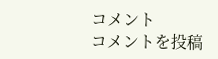コメント
コメントを投稿